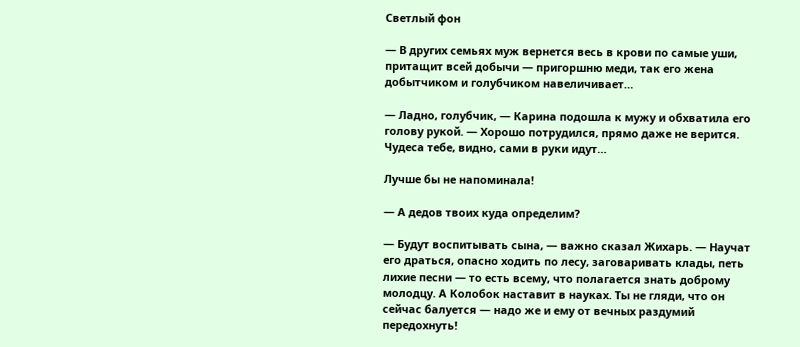Светлый фон

— В других семьях муж вернется весь в крови по самые уши, притащит всей добычи — пригоршню меди, так его жена добытчиком и голубчиком навеличивает…

— Ладно, голубчик, — Карина подошла к мужу и обхватила его голову рукой. — Хорошо потрудился, прямо даже не верится. Чудеса тебе, видно, сами в руки идут…

Лучше бы не напоминала!

— А дедов твоих куда определим?

— Будут воспитывать сына, — важно сказал Жихарь. — Научат его драться, опасно ходить по лесу, заговаривать клады, петь лихие песни — то есть всему, что полагается знать доброму молодцу. А Колобок наставит в науках. Ты не гляди, что он сейчас балуется — надо же и ему от вечных раздумий передохнуть!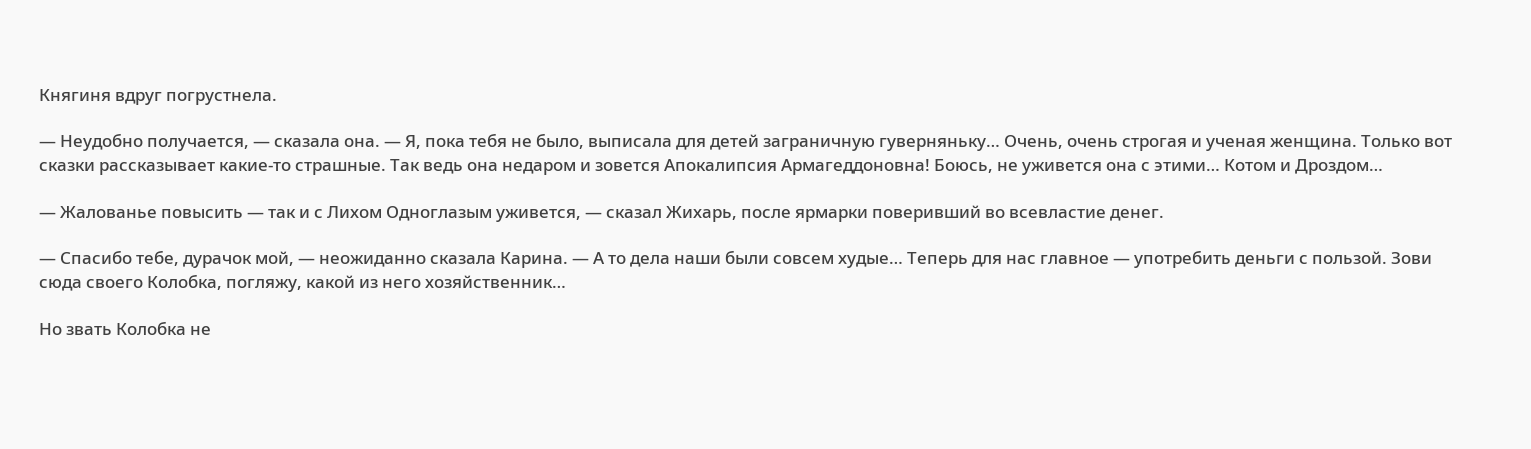Княгиня вдруг погрустнела.

— Неудобно получается, — сказала она. — Я, пока тебя не было, выписала для детей заграничную гуверняньку… Очень, очень строгая и ученая женщина. Только вот сказки рассказывает какие-то страшные. Так ведь она недаром и зовется Апокалипсия Армагеддоновна! Боюсь, не уживется она с этими… Котом и Дроздом…

— Жалованье повысить — так и с Лихом Одноглазым уживется, — сказал Жихарь, после ярмарки поверивший во всевластие денег.

— Спасибо тебе, дурачок мой, — неожиданно сказала Карина. — А то дела наши были совсем худые… Теперь для нас главное — употребить деньги с пользой. Зови сюда своего Колобка, погляжу, какой из него хозяйственник…

Но звать Колобка не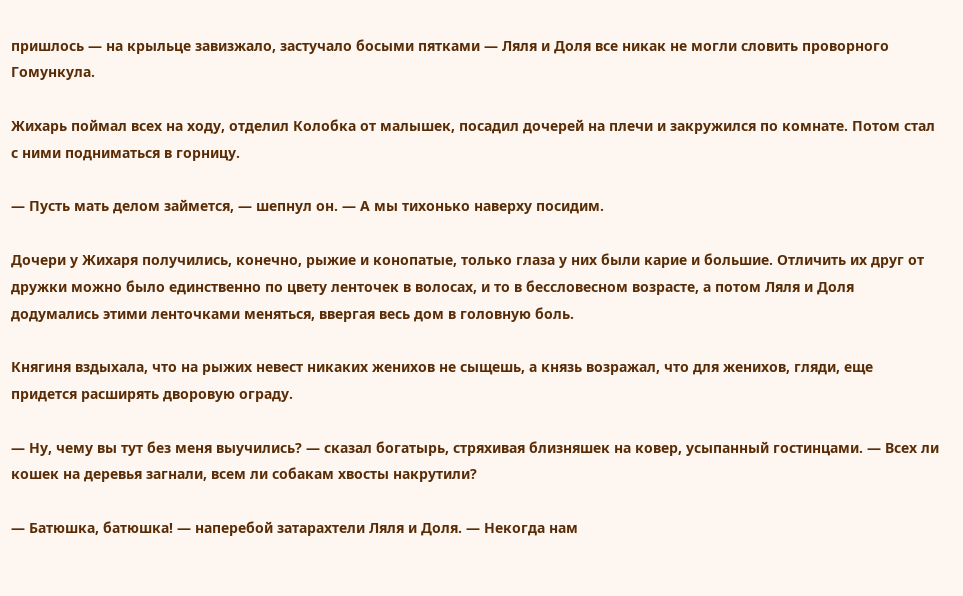пришлось — на крыльце завизжало, застучало босыми пятками — Ляля и Доля все никак не могли словить проворного Гомункула.

Жихарь поймал всех на ходу, отделил Колобка от малышек, посадил дочерей на плечи и закружился по комнате. Потом стал с ними подниматься в горницу.

— Пусть мать делом займется, — шепнул он. — А мы тихонько наверху посидим.

Дочери у Жихаря получились, конечно, рыжие и конопатые, только глаза у них были карие и большие. Отличить их друг от дружки можно было единственно по цвету ленточек в волосах, и то в бессловесном возрасте, а потом Ляля и Доля додумались этими ленточками меняться, ввергая весь дом в головную боль.

Княгиня вздыхала, что на рыжих невест никаких женихов не сыщешь, а князь возражал, что для женихов, гляди, еще придется расширять дворовую ограду.

— Ну, чему вы тут без меня выучились? — сказал богатырь, стряхивая близняшек на ковер, усыпанный гостинцами. — Всех ли кошек на деревья загнали, всем ли собакам хвосты накрутили?

— Батюшка, батюшка! — наперебой затарахтели Ляля и Доля. — Некогда нам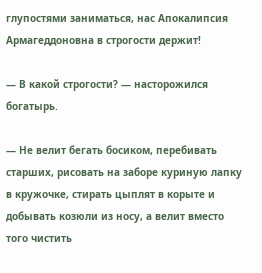глупостями заниматься, нас Апокалипсия Армагеддоновна в строгости держит!

— В какой строгости? — насторожился богатырь.

— Не велит бегать босиком, перебивать старших, рисовать на заборе куриную лапку в кружочке, стирать цыплят в корыте и добывать козюли из носу, а велит вместо того чистить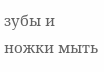зубы и ножки мыть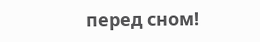перед сном!